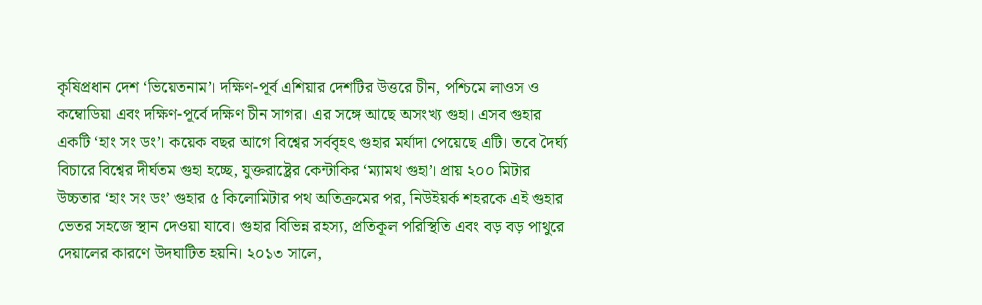কৃষিপ্রধান দেশ ‘ভিয়েতনাম’। দক্ষিণ-পূর্ব এশিয়ার দেশটির উত্তরে চীন, পশ্চিমে লাওস ও কম্বোডিয়া এবং দক্ষিণ-পূর্বে দক্ষিণ চীন সাগর। এর সঙ্গে আছে অসংখ্য গুহা। এসব গুহার একটি ‘হাং সং ডং’। কয়েক বছর আগে বিশ্বের সর্ববৃহৎ গুহার মর্যাদা পেয়েছে এটি। তবে দৈর্ঘ্য বিচারে বিশ্বের দীর্ঘতম গুহা হচ্ছে, যুক্তরাষ্ট্রের কেন্টাকির ‘ম্যামথ গুহা’। প্রায় ২০০ মিটার উচ্চতার ‘হাং সং ডং’ গুহার ৫ কিলোমিটার পথ অতিক্রমের পর, নিউইয়র্ক শহরকে এই গুহার ভেতর সহজে স্থান দেওয়া যাবে। গুহার বিভিন্ন রহস্য, প্রতিকূল পরিস্থিতি এবং বড় বড় পাথুরে দেয়ালের কারণে উদঘাটিত হয়নি। ২০১৩ সালে,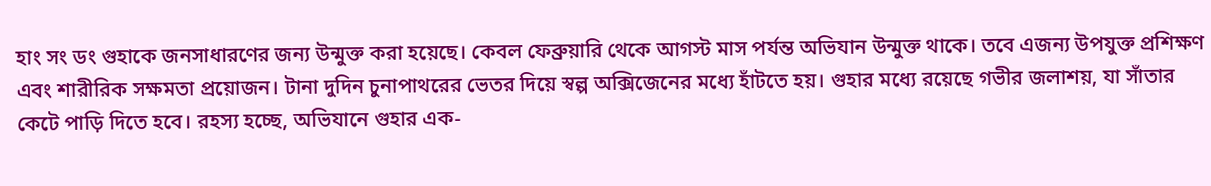হাং সং ডং গুহাকে জনসাধারণের জন্য উন্মুক্ত করা হয়েছে। কেবল ফেব্রুয়ারি থেকে আগস্ট মাস পর্যন্ত অভিযান উন্মুক্ত থাকে। তবে এজন্য উপযুক্ত প্রশিক্ষণ এবং শারীরিক সক্ষমতা প্রয়োজন। টানা দুদিন চুনাপাথরের ভেতর দিয়ে স্বল্প অক্সিজেনের মধ্যে হাঁটতে হয়। গুহার মধ্যে রয়েছে গভীর জলাশয়, যা সাঁতার কেটে পাড়ি দিতে হবে। রহস্য হচ্ছে, অভিযানে গুহার এক-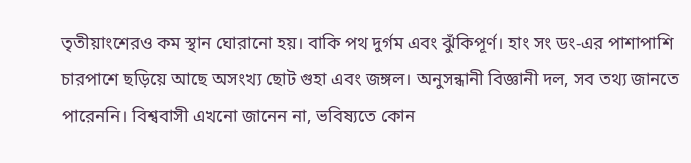তৃতীয়াংশেরও কম স্থান ঘোরানো হয়। বাকি পথ দুর্গম এবং ঝুঁকিপূর্ণ। হাং সং ডং-এর পাশাপাশি চারপাশে ছড়িয়ে আছে অসংখ্য ছোট গুহা এবং জঙ্গল। অনুসন্ধানী বিজ্ঞানী দল, সব তথ্য জানতে পারেননি। বিশ্ববাসী এখনো জানেন না, ভবিষ্যতে কোন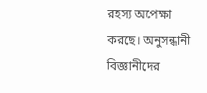রহস্য অপেক্ষা করছে। অনুসন্ধানী বিজ্ঞানীদের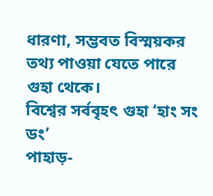ধারণা, সম্ভবত বিস্ময়কর তথ্য পাওয়া যেতে পারে গুহা থেকে।
বিশ্বের সর্ববৃহৎ গুহা ‘হাং সং ডং’
পাহাড়-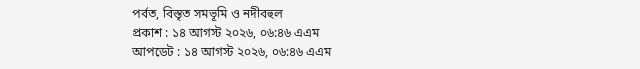পর্বত, বিস্তৃত সমভূমি ও নদীবহুল
প্রকাশ : ১৪ আগস্ট ২০২৬, ০৬:৪৬ এএম
আপডেট : ১৪ আগস্ট ২০২৬, ০৬:৪৬ এএম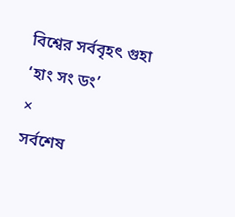বিশ্বের সর্ববৃহৎ গুহা ‘হাং সং ডং’
×
সর্বশেষ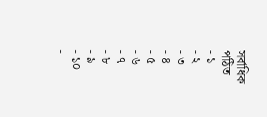সর্বাধিক পঠিত
- ১
- ২
- ৩
- ৪
- ৫
- ৬
- ৭
- ৮
- ৯
- ১০
-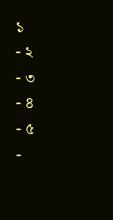১
- ২
- ৩
- ৪
- ৫
-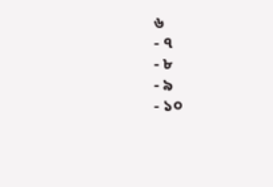৬
- ৭
- ৮
- ৯
- ১০